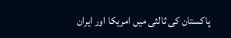پاکستان کی ثالثی میں امریکا اور ایران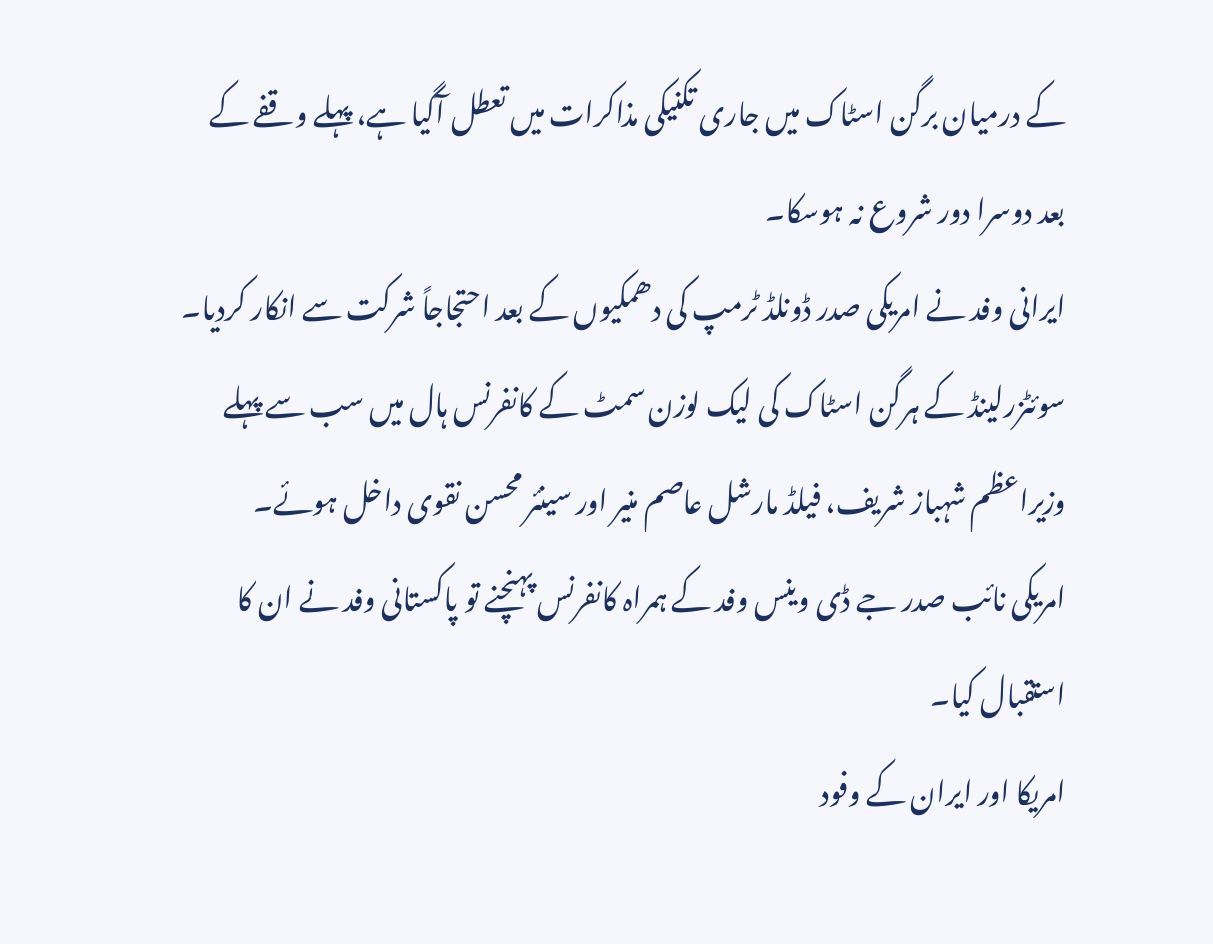کے درمیان برگن اسٹاک میں جاری تکنیکی مذاکرات میں تعطل آگیا ہے، پہلے وقفے کے بعد دوسرا دور شروع نہ ہوسکا۔
ایرانی وفد نے امریکی صدر ڈونلڈ ٹرمپ کی دھمکیوں کے بعد احتجاجاً شرکت سے انکار کردیا۔
سوئٹزرلینڈ کے ہرگن اسٹاک کی لیک لوزن سمٹ کے کانفرنس ہال میں سب سے پہلے وزیراعظم شہباز شریف، فیلڈ مارشل عاصم منیر اور سینئر محسن نقوی داخل ہوئے۔
امریکی نائب صدر جے ڈی وینس وفد کے ہمراہ کانفرنس پہنچنے تو پاکستانی وفد نے ان کا استقبال کیا۔
امریکا اور ایران کے وفود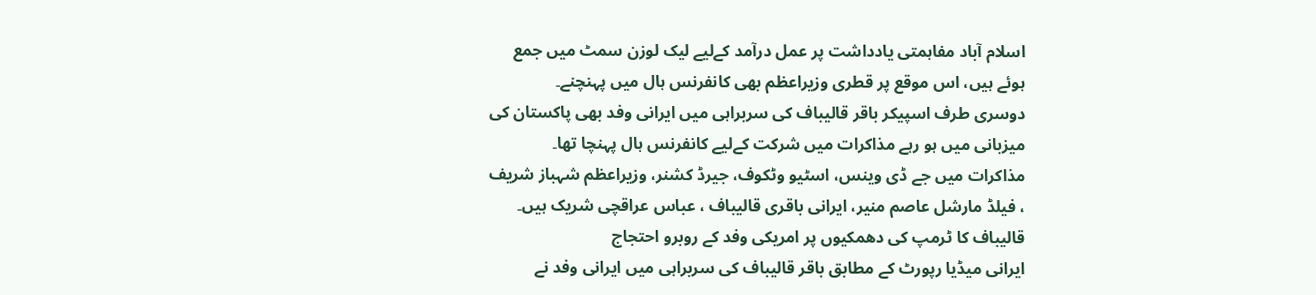اسلام آباد مفاہمتی یادداشت پر عمل درآمد کےلیے لیک لوزن سمٹ میں جمع ہوئے ہیں، اس موقع پر قطری وزیراعظم بھی کانفرنس ہال میں پہنچنے۔
دوسری طرف اسپیکر باقر قالیباف کی سربراہی میں ایرانی وفد بھی پاکستان کی میزبانی میں ہو رہے مذاکرات میں شرکت کےلیے کانفرنس ہال پہنچا تھا۔
مذاکرات میں جے ڈی وینس، اسٹیو وٹکوف، جیرڈ کشنر، وزیراعظم شہباز شریف ، فیلڈ مارشل عاصم منیر، ایرانی باقری قالیباف ، عباس عراقچی شریک ہیں۔
قالیباف کا ٹرمپ کی دھمکیوں پر امریکی وفد کے روبرو احتجاج
ایرانی میڈیا رپورٹ کے مطابق باقر قالیباف کی سربراہی میں ایرانی وفد نے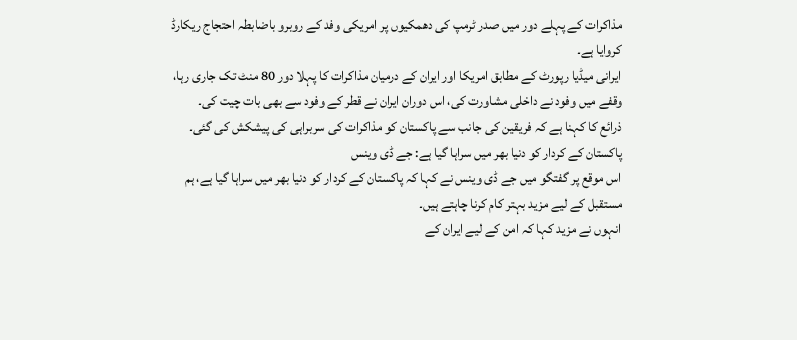مذاکرات کے پہلے دور میں صدر ٹرمپ کی دھمکیوں پر امریکی وفد کے روبرو باضابطہ احتجاج ریکارڈ کروایا ہے۔
ایرانی میڈیا رپورٹ کے مطابق امریکا اور ایران کے درمیان مذاکرات کا پہلا دور 80 منٹ تک جاری رہا، وقفے میں وفود نے داخلی مشاورت کی، اس دوران ایران نے قطر کے وفود سے بھی بات چیت کی۔
ذرائع کا کہنا ہے کہ فریقین کی جانب سے پاکستان کو مذاکرات کی سربراہی کی پیشکش کی گئی۔
پاکستان کے کردار کو دنیا بھر میں سراہا گیا ہے: جے ڈی وینس
اس موقع پر گفتگو میں جے ڈی وینس نے کہا کہ پاکستان کے کردار کو دنیا بھر میں سراہا گیا ہے، ہم مستقبل کے لیے مزید بہتر کام کرنا چاہتے ہیں۔
انہوں نے مزید کہا کہ امن کے لیے ایران کے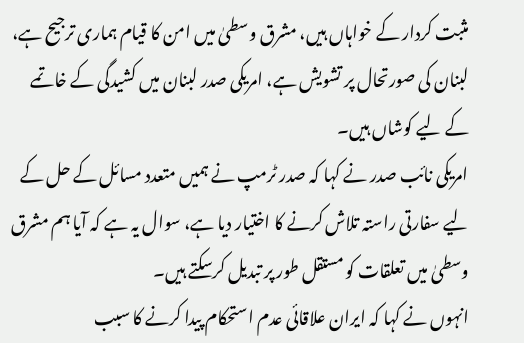مثبت کردار کے خواہاں ہیں، مشرق وسطیٰ میں امن کا قیام ہماری ترجیح ہے، لبنان کی صورتحال پر تشویش ہے، امریکی صدر لبنان میں کشیدگی کے خاتمے کے لیے کوشاں ہیں۔
امریکی نائب صدر نے کہا کہ صدر ٹرمپ نے ہمیں متعدد مسائل کے حل کے لیے سفارتی راستہ تلاش کرنے کا اختیار دیا ہے، سوال یہ ہے کہ آیا ہم مشرق وسطیٰ میں تعلقات کو مستقل طور پر تبدیل کرسکتے ہیں۔
انہوں نے کہا کہ ایران علاقائی عدم استحکام پیدا کرنے کا سبب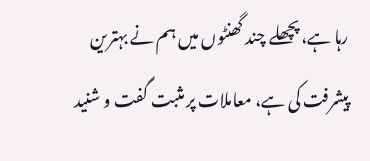رہا ہے، پچھلے چند گھنٹوں میں ہم نے بہترین پیشرفت کی ہے، معاملات پر مثبت گفت و شنید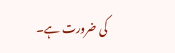کی ضرورت ہے۔